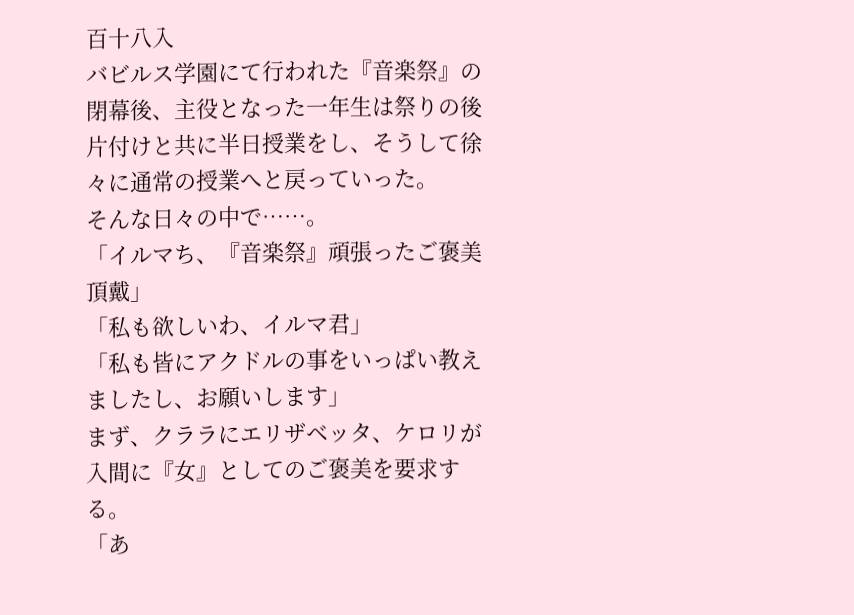百十八入
バビルス学園にて行われた『音楽祭』の閉幕後、主役となった一年生は祭りの後片付けと共に半日授業をし、そうして徐々に通常の授業へと戻っていった。
そんな日々の中で……。
「イルマち、『音楽祭』頑張ったご褒美頂戴」
「私も欲しいわ、イルマ君」
「私も皆にアクドルの事をいっぱい教えましたし、お願いします」
まず、クララにエリザベッタ、ケロリが入間に『女』としてのご褒美を要求する。
「あ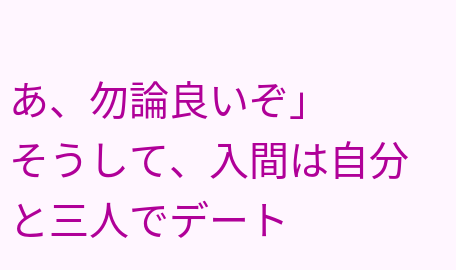あ、勿論良いぞ」
そうして、入間は自分と三人でデート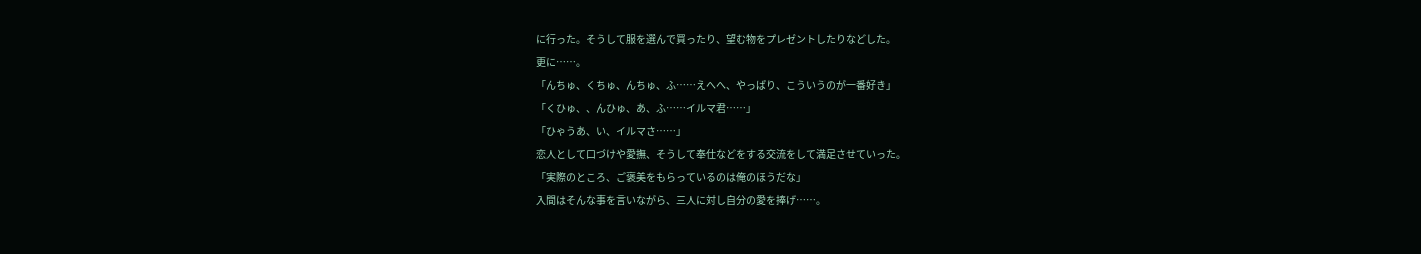に行った。そうして服を選んで買ったり、望む物をプレゼントしたりなどした。
更に……。
「んちゅ、くちゅ、んちゅ、ふ……えへへ、やっぱり、こういうのが一番好き」
「くひゅ、、んひゅ、あ、ふ……イルマ君……」
「ひゃうあ、い、イルマさ……」
恋人として口づけや愛撫、そうして奉仕などをする交流をして満足させていった。
「実際のところ、ご褒美をもらっているのは俺のほうだな」
入間はそんな事を言いながら、三人に対し自分の愛を捧げ……。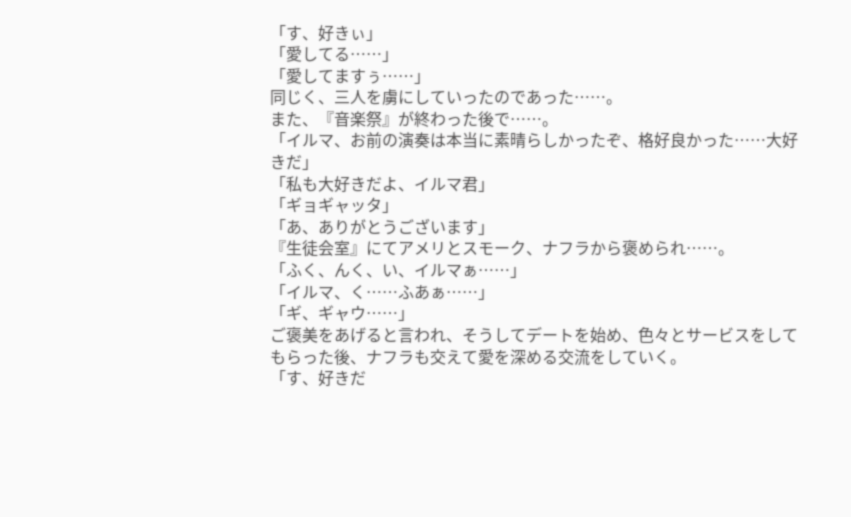「す、好きぃ」
「愛してる……」
「愛してますぅ……」
同じく、三人を虜にしていったのであった……。
また、『音楽祭』が終わった後で……。
「イルマ、お前の演奏は本当に素晴らしかったぞ、格好良かった……大好きだ」
「私も大好きだよ、イルマ君」
「ギョギャッタ」
「あ、ありがとうございます」
『生徒会室』にてアメリとスモーク、ナフラから褒められ……。
「ふく、んく、い、イルマぁ……」
「イルマ、く……ふあぁ……」
「ギ、ギャウ……」
ご褒美をあげると言われ、そうしてデートを始め、色々とサービスをしてもらった後、ナフラも交えて愛を深める交流をしていく。
「す、好きだ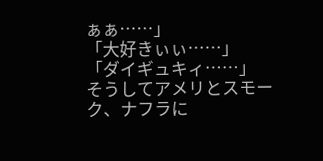ぁぁ……」
「大好きぃぃ……」
「ダイギュキィ……」
そうしてアメリとスモーク、ナフラに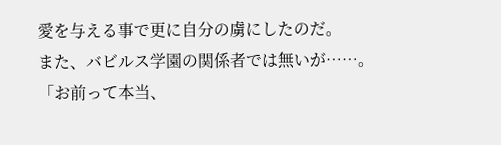愛を与える事で更に自分の虜にしたのだ。
また、バビルス学園の関係者では無いが……。
「お前って本当、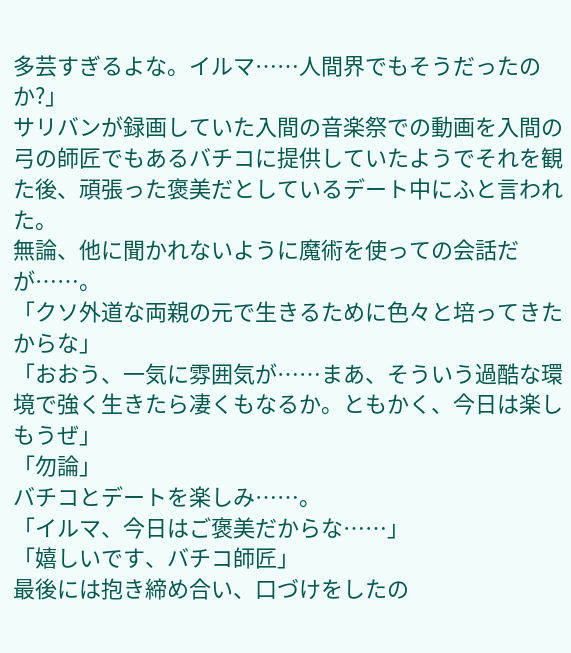多芸すぎるよな。イルマ……人間界でもそうだったのか?」
サリバンが録画していた入間の音楽祭での動画を入間の弓の師匠でもあるバチコに提供していたようでそれを観た後、頑張った褒美だとしているデート中にふと言われた。
無論、他に聞かれないように魔術を使っての会話だが……。
「クソ外道な両親の元で生きるために色々と培ってきたからな」
「おおう、一気に雰囲気が……まあ、そういう過酷な環境で強く生きたら凄くもなるか。ともかく、今日は楽しもうぜ」
「勿論」
バチコとデートを楽しみ……。
「イルマ、今日はご褒美だからな……」
「嬉しいです、バチコ師匠」
最後には抱き締め合い、口づけをしたの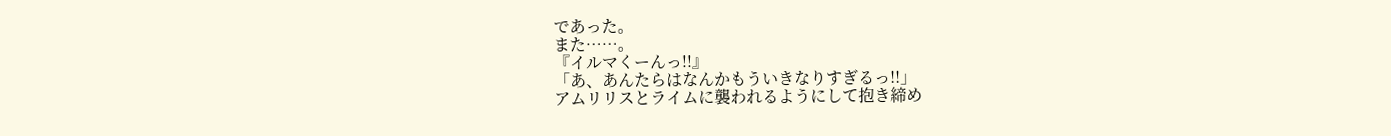であった。
また……。
『イルマくーんっ!!』
「あ、あんたらはなんかもういきなりすぎるっ!!」
アムリリスとライムに襲われるようにして抱き締め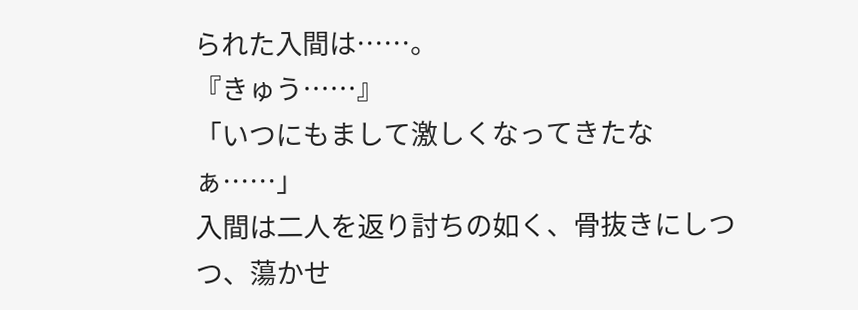られた入間は……。
『きゅう……』
「いつにもまして激しくなってきたなぁ……」
入間は二人を返り討ちの如く、骨抜きにしつつ、蕩かせ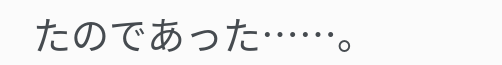たのであった……。